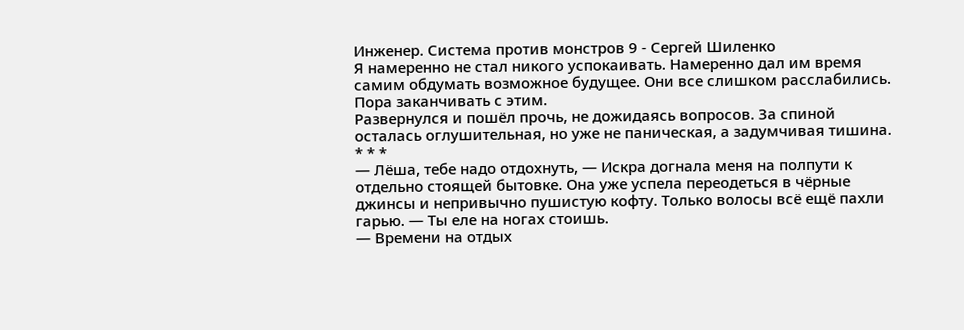Инженер. Система против монстров 9 - Сергей Шиленко
Я намеренно не стал никого успокаивать. Намеренно дал им время самим обдумать возможное будущее. Они все слишком расслабились. Пора заканчивать с этим.
Развернулся и пошёл прочь, не дожидаясь вопросов. За спиной осталась оглушительная, но уже не паническая, а задумчивая тишина.
* * *
— Лёша, тебе надо отдохнуть, — Искра догнала меня на полпути к отдельно стоящей бытовке. Она уже успела переодеться в чёрные джинсы и непривычно пушистую кофту. Только волосы всё ещё пахли гарью. — Ты еле на ногах стоишь.
— Времени на отдых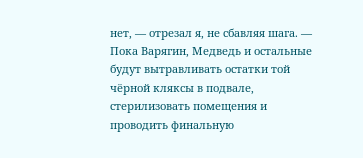нет, — отрезал я, не сбавляя шага. — Пока Варягин, Медведь и остальные будут вытравливать остатки той чёрной кляксы в подвале, стерилизовать помещения и проводить финальную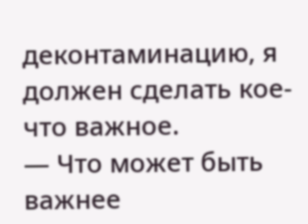деконтаминацию, я должен сделать кое-что важное.
— Что может быть важнее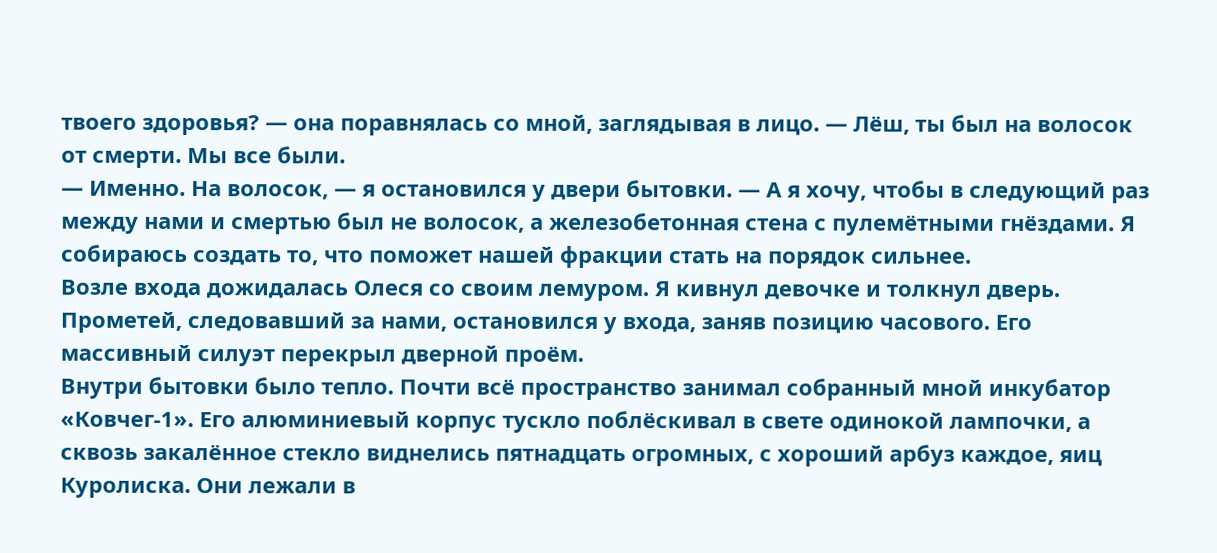твоего здоровья? — она поравнялась со мной, заглядывая в лицо. — Лёш, ты был на волосок от смерти. Мы все были.
— Именно. На волосок, — я остановился у двери бытовки. — А я хочу, чтобы в следующий раз между нами и смертью был не волосок, а железобетонная стена с пулемётными гнёздами. Я собираюсь создать то, что поможет нашей фракции стать на порядок сильнее.
Возле входа дожидалась Олеся со своим лемуром. Я кивнул девочке и толкнул дверь. Прометей, следовавший за нами, остановился у входа, заняв позицию часового. Его массивный силуэт перекрыл дверной проём.
Внутри бытовки было тепло. Почти всё пространство занимал собранный мной инкубатор «Ковчег-1». Его алюминиевый корпус тускло поблёскивал в свете одинокой лампочки, а сквозь закалённое стекло виднелись пятнадцать огромных, с хороший арбуз каждое, яиц Куролиска. Они лежали в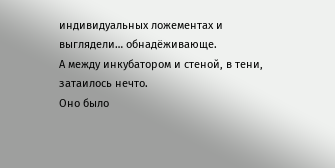индивидуальных ложементах и выглядели… обнадёживающе.
А между инкубатором и стеной, в тени, затаилось нечто.
Оно было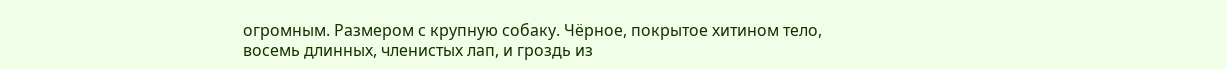огромным. Размером с крупную собаку. Чёрное, покрытое хитином тело, восемь длинных, членистых лап, и гроздь из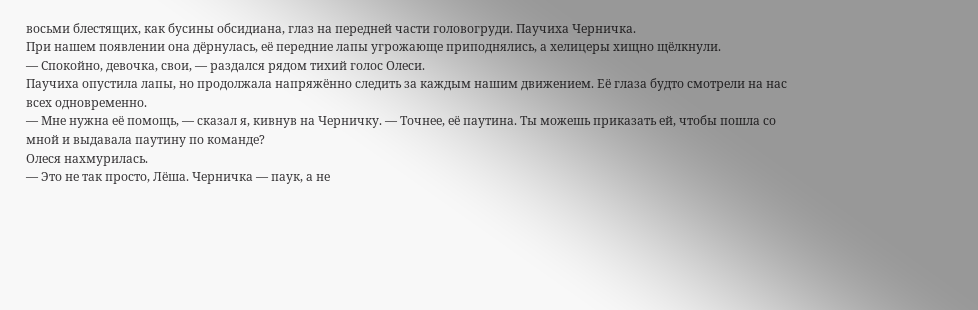восьми блестящих, как бусины обсидиана, глаз на передней части головогруди. Паучиха Черничка.
При нашем появлении она дёрнулась, её передние лапы угрожающе приподнялись, а хелицеры хищно щёлкнули.
— Спокойно, девочка, свои, — раздался рядом тихий голос Олеси.
Паучиха опустила лапы, но продолжала напряжённо следить за каждым нашим движением. Её глаза будто смотрели на нас всех одновременно.
— Мне нужна её помощь, — сказал я, кивнув на Черничку. — Точнее, её паутина. Ты можешь приказать ей, чтобы пошла со мной и выдавала паутину по команде?
Олеся нахмурилась.
— Это не так просто, Лёша. Черничка — паук, а не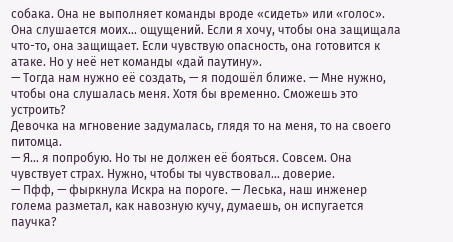собака. Она не выполняет команды вроде «сидеть» или «голос». Она слушается моих… ощущений. Если я хочу, чтобы она защищала что-то, она защищает. Если чувствую опасность, она готовится к атаке. Но у неё нет команды «дай паутину».
— Тогда нам нужно её создать, — я подошёл ближе. — Мне нужно, чтобы она слушалась меня. Хотя бы временно. Сможешь это устроить?
Девочка на мгновение задумалась, глядя то на меня, то на своего питомца.
— Я… я попробую. Но ты не должен её бояться. Совсем. Она чувствует страх. Нужно, чтобы ты чувствовал… доверие.
— Пфф, — фыркнула Искра на пороге. — Леська, наш инженер голема разметал, как навозную кучу, думаешь, он испугается паучка?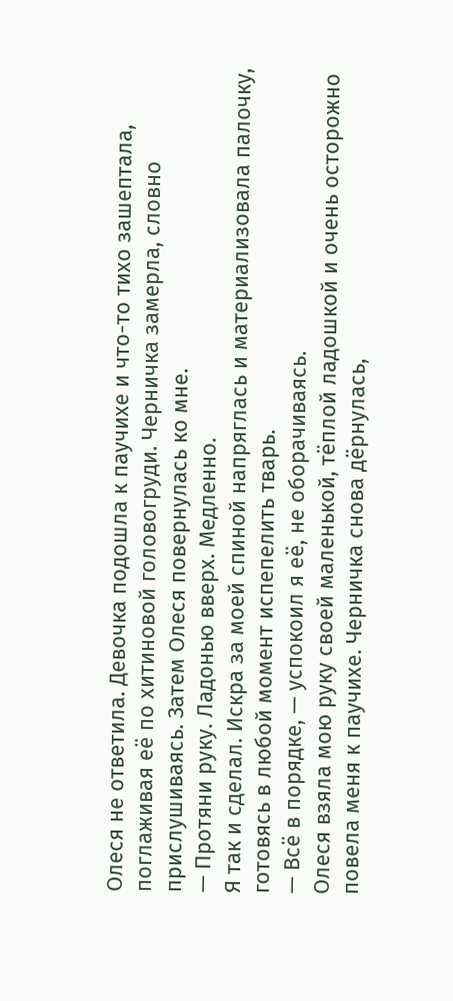Олеся не ответила. Девочка подошла к паучихе и что-то тихо зашептала, поглаживая её по хитиновой головогруди. Черничка замерла, словно прислушиваясь. Затем Олеся повернулась ко мне.
— Протяни руку. Ладонью вверх. Медленно.
Я так и сделал. Искра за моей спиной напряглась и материализовала палочку, готовясь в любой момент испепелить тварь.
— Всё в порядке, — успокоил я её, не оборачиваясь.
Олеся взяла мою руку своей маленькой, тёплой ладошкой и очень осторожно повела меня к паучихе. Черничка снова дёрнулась,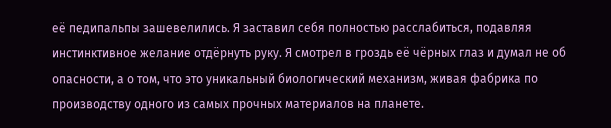её педипальпы зашевелились. Я заставил себя полностью расслабиться, подавляя инстинктивное желание отдёрнуть руку. Я смотрел в гроздь её чёрных глаз и думал не об опасности, а о том, что это уникальный биологический механизм, живая фабрика по производству одного из самых прочных материалов на планете.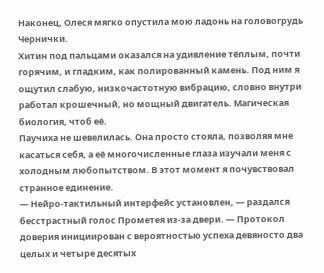Наконец, Олеся мягко опустила мою ладонь на головогрудь Чернички.
Хитин под пальцами оказался на удивление тёплым, почти горячим, и гладким, как полированный камень. Под ним я ощутил слабую, низкочастотную вибрацию, словно внутри работал крошечный, но мощный двигатель. Магическая биология, чтоб её.
Паучиха не шевелилась. Она просто стояла, позволяя мне касаться себя, а её многочисленные глаза изучали меня с холодным любопытством. В этот момент я почувствовал странное единение.
— Нейро-тактильный интерфейс установлен, — раздался бесстрастный голос Прометея из-за двери. — Протокол доверия инициирован с вероятностью успеха девяносто два целых и четыре десятых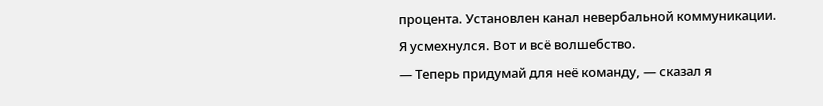процента. Установлен канал невербальной коммуникации.
Я усмехнулся. Вот и всё волшебство.
— Теперь придумай для неё команду, — сказал я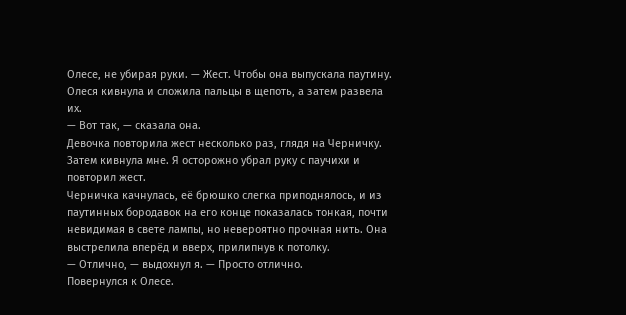Олесе, не убирая руки. — Жест. Чтобы она выпускала паутину.
Олеся кивнула и сложила пальцы в щепоть, а затем развела их.
— Вот так, — сказала она.
Девочка повторила жест несколько раз, глядя на Черничку. Затем кивнула мне. Я осторожно убрал руку с паучихи и повторил жест.
Черничка качнулась, её брюшко слегка приподнялось, и из паутинных бородавок на его конце показалась тонкая, почти невидимая в свете лампы, но невероятно прочная нить. Она выстрелила вперёд и вверх, прилипнув к потолку.
— Отлично, — выдохнул я. — Просто отлично.
Повернулся к Олесе.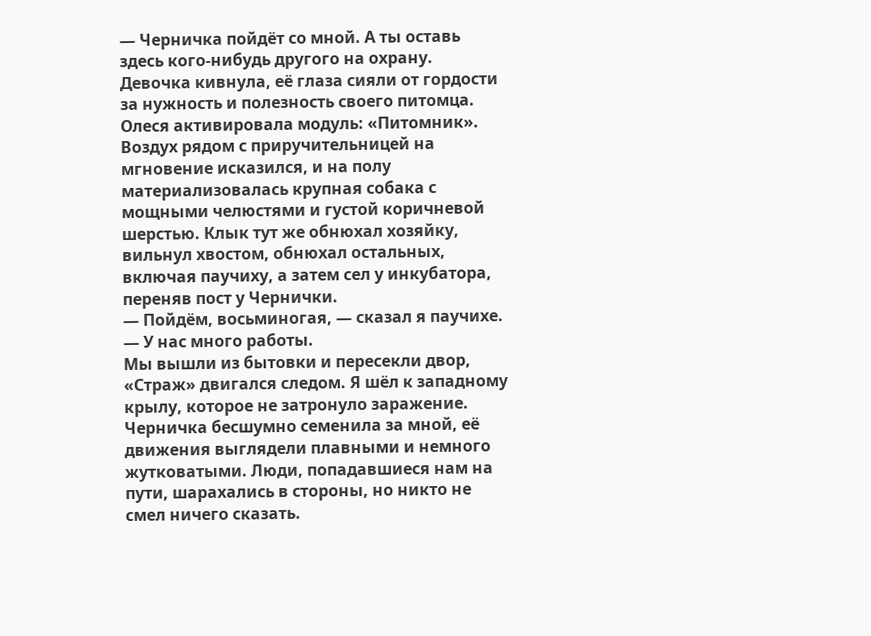— Черничка пойдёт со мной. А ты оставь здесь кого-нибудь другого на охрану.
Девочка кивнула, её глаза сияли от гордости за нужность и полезность своего питомца.
Олеся активировала модуль: «Питомник».
Воздух рядом с приручительницей на мгновение исказился, и на полу материализовалась крупная собака с мощными челюстями и густой коричневой шерстью. Клык тут же обнюхал хозяйку, вильнул хвостом, обнюхал остальных, включая паучиху, а затем сел у инкубатора, переняв пост у Чернички.
— Пойдём, восьминогая, — сказал я паучихе. — У нас много работы.
Мы вышли из бытовки и пересекли двор, «Страж» двигался следом. Я шёл к западному крылу, которое не затронуло заражение. Черничка бесшумно семенила за мной, её движения выглядели плавными и немного жутковатыми. Люди, попадавшиеся нам на пути, шарахались в стороны, но никто не смел ничего сказать.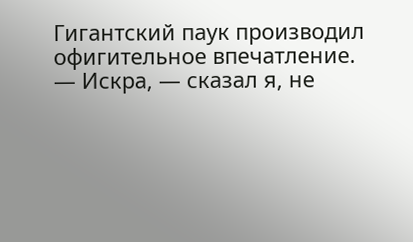Гигантский паук производил офигительное впечатление.
— Искра, — сказал я, не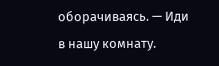оборачиваясь. — Иди в нашу комнату.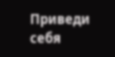Приведи себя